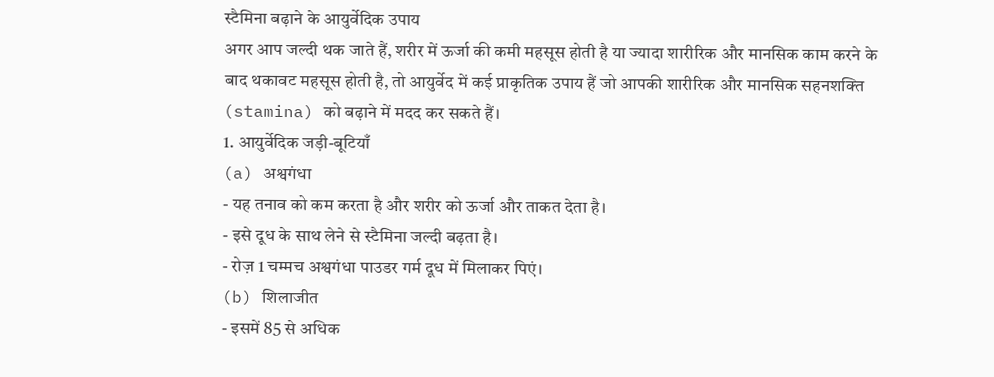स्टैमिना बढ़ाने के आयुर्वेदिक उपाय
अगर आप जल्दी थक जाते हैं, शरीर में ऊर्जा की कमी महसूस होती है या ज्यादा शारीरिक और मानसिक काम करने के बाद थकावट महसूस होती है, तो आयुर्वेद में कई प्राकृतिक उपाय हैं जो आपकी शारीरिक और मानसिक सहनशक्ति (stamina) को बढ़ाने में मदद कर सकते हैं।
1. आयुर्वेदिक जड़ी-बूटियाँ
(a) अश्वगंधा
- यह तनाव को कम करता है और शरीर को ऊर्जा और ताकत देता है।
- इसे दूध के साथ लेने से स्टैमिना जल्दी बढ़ता है।
- रोज़ 1 चम्मच अश्वगंधा पाउडर गर्म दूध में मिलाकर पिएं।
(b) शिलाजीत
- इसमें 85 से अधिक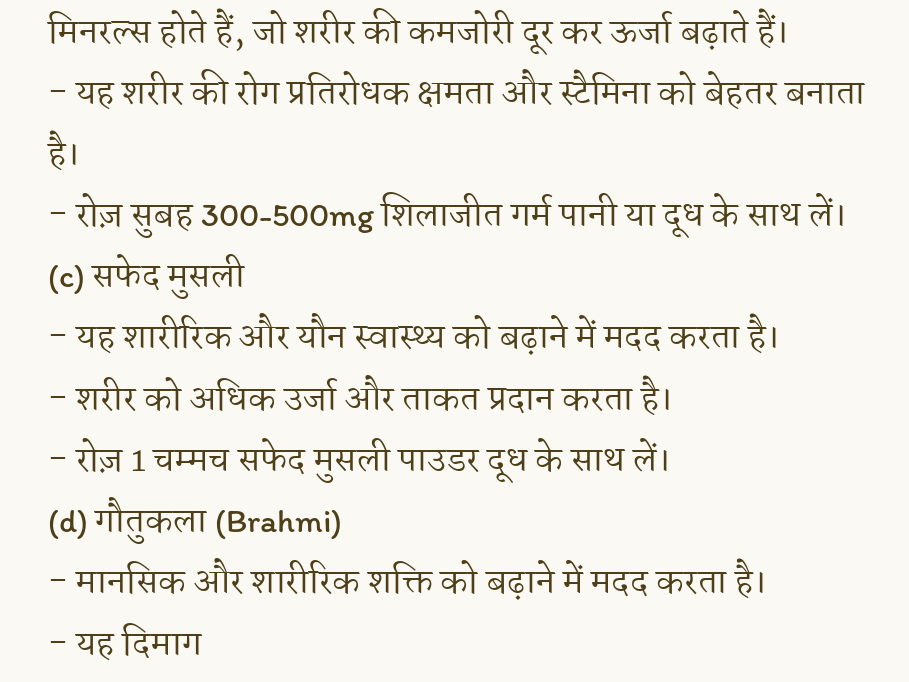मिनरल्स होते हैं, जो शरीर की कमजोरी दूर कर ऊर्जा बढ़ाते हैं।
- यह शरीर की रोग प्रतिरोधक क्षमता और स्टैमिना को बेहतर बनाता है।
- रोज़ सुबह 300-500mg शिलाजीत गर्म पानी या दूध के साथ लें।
(c) सफेद मुसली
- यह शारीरिक और यौन स्वास्थ्य को बढ़ाने में मदद करता है।
- शरीर को अधिक उर्जा और ताकत प्रदान करता है।
- रोज़ 1 चम्मच सफेद मुसली पाउडर दूध के साथ लें।
(d) गौतुकला (Brahmi)
- मानसिक और शारीरिक शक्ति को बढ़ाने में मदद करता है।
- यह दिमाग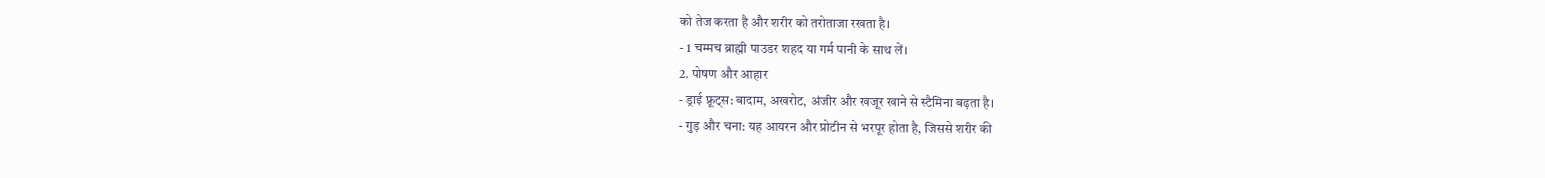को तेज करता है और शरीर को तरोताजा रखता है।
- 1 चम्मच ब्राह्मी पाउडर शहद या गर्म पानी के साथ लें।
2. पोषण और आहार
- ड्राई फ्रूट्स: बादाम, अखरोट, अंजीर और खजूर खाने से स्टैमिना बढ़ता है।
- गुड़ और चना: यह आयरन और प्रोटीन से भरपूर होता है, जिससे शरीर की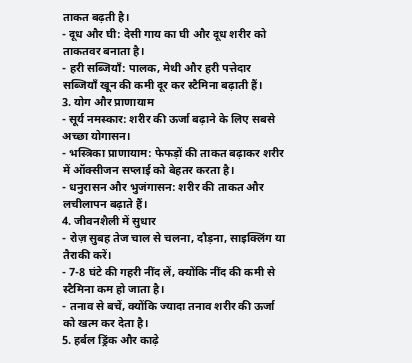ताकत बढ़ती है।
- दूध और घी: देसी गाय का घी और दूध शरीर को ताकतवर बनाता है।
- हरी सब्जियाँ: पालक, मेथी और हरी पत्तेदार सब्जियाँ खून की कमी दूर कर स्टैमिना बढ़ाती हैं।
3. योग और प्राणायाम
- सूर्य नमस्कार: शरीर की ऊर्जा बढ़ाने के लिए सबसे अच्छा योगासन।
- भस्त्रिका प्राणायाम: फेफड़ों की ताकत बढ़ाकर शरीर में ऑक्सीजन सप्लाई को बेहतर करता है।
- धनुरासन और भुजंगासन: शरीर की ताकत और लचीलापन बढ़ाते हैं।
4. जीवनशैली में सुधार
- रोज़ सुबह तेज चाल से चलना, दौड़ना, साइक्लिंग या तैराकी करें।
- 7-8 घंटे की गहरी नींद लें, क्योंकि नींद की कमी से स्टैमिना कम हो जाता है।
- तनाव से बचें, क्योंकि ज्यादा तनाव शरीर की ऊर्जा को खत्म कर देता है।
5. हर्बल ड्रिंक और काढ़े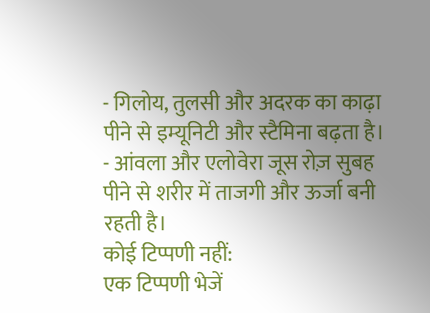- गिलोय, तुलसी और अदरक का काढ़ा पीने से इम्यूनिटी और स्टैमिना बढ़ता है।
- आंवला और एलोवेरा जूस रोज़ सुबह पीने से शरीर में ताजगी और ऊर्जा बनी रहती है।
कोई टिप्पणी नहीं:
एक टिप्पणी भेजें